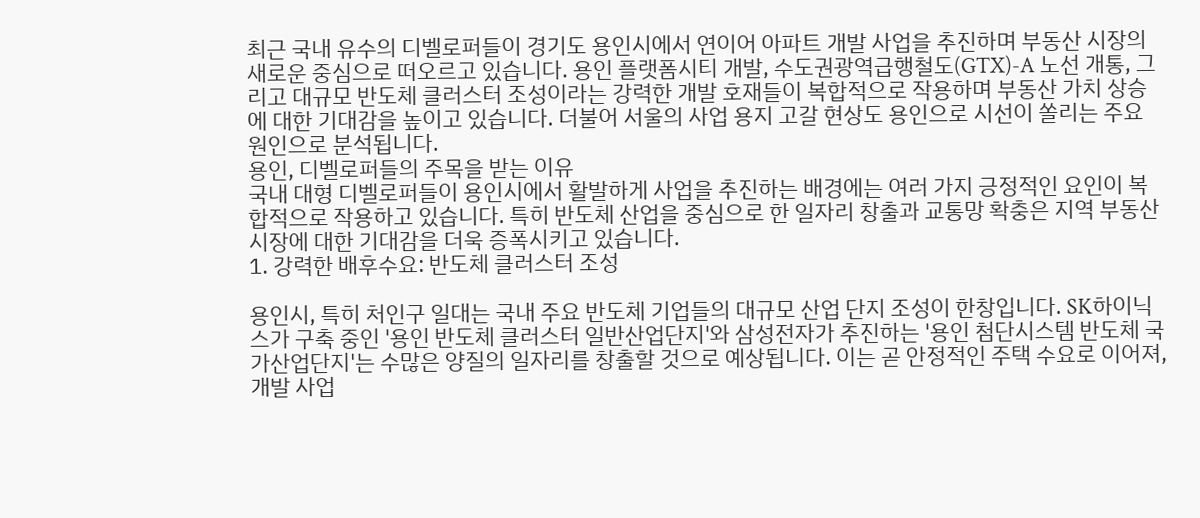최근 국내 유수의 디벨로퍼들이 경기도 용인시에서 연이어 아파트 개발 사업을 추진하며 부동산 시장의 새로운 중심으로 떠오르고 있습니다. 용인 플랫폼시티 개발, 수도권광역급행철도(GTX)-A 노선 개통, 그리고 대규모 반도체 클러스터 조성이라는 강력한 개발 호재들이 복합적으로 작용하며 부동산 가치 상승에 대한 기대감을 높이고 있습니다. 더불어 서울의 사업 용지 고갈 현상도 용인으로 시선이 쏠리는 주요 원인으로 분석됩니다.
용인, 디벨로퍼들의 주목을 받는 이유
국내 대형 디벨로퍼들이 용인시에서 활발하게 사업을 추진하는 배경에는 여러 가지 긍정적인 요인이 복합적으로 작용하고 있습니다. 특히 반도체 산업을 중심으로 한 일자리 창출과 교통망 확충은 지역 부동산 시장에 대한 기대감을 더욱 증폭시키고 있습니다.
1. 강력한 배후수요: 반도체 클러스터 조성

용인시, 특히 처인구 일대는 국내 주요 반도체 기업들의 대규모 산업 단지 조성이 한창입니다. SK하이닉스가 구축 중인 '용인 반도체 클러스터 일반산업단지'와 삼성전자가 추진하는 '용인 첨단시스템 반도체 국가산업단지'는 수많은 양질의 일자리를 창출할 것으로 예상됩니다. 이는 곧 안정적인 주택 수요로 이어져, 개발 사업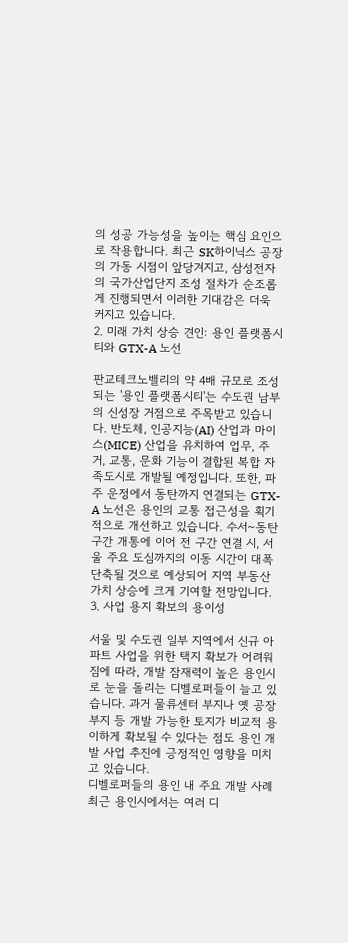의 성공 가능성을 높이는 핵심 요인으로 작용합니다. 최근 SK하이닉스 공장의 가동 시점이 앞당겨지고, 삼성전자의 국가산업단지 조성 절차가 순조롭게 진행되면서 이러한 기대감은 더욱 커지고 있습니다.
2. 미래 가치 상승 견인: 용인 플랫폼시티와 GTX-A 노선

판교테크노밸리의 약 4배 규모로 조성되는 '용인 플랫폼시티'는 수도권 남부의 신성장 거점으로 주목받고 있습니다. 반도체, 인공지능(AI) 산업과 마이스(MICE) 산업을 유치하여 업무, 주거, 교통, 문화 기능이 결합된 복합 자족도시로 개발될 예정입니다. 또한, 파주 운정에서 동탄까지 연결되는 GTX-A 노선은 용인의 교통 접근성을 획기적으로 개선하고 있습니다. 수서~동탄 구간 개통에 이어 전 구간 연결 시, 서울 주요 도심까지의 이동 시간이 대폭 단축될 것으로 예상되어 지역 부동산 가치 상승에 크게 기여할 전망입니다.
3. 사업 용지 확보의 용이성

서울 및 수도권 일부 지역에서 신규 아파트 사업을 위한 택지 확보가 어려워짐에 따라, 개발 잠재력이 높은 용인시로 눈을 돌리는 디벨로퍼들이 늘고 있습니다. 과거 물류센터 부지나 옛 공장 부지 등 개발 가능한 토지가 비교적 용이하게 확보될 수 있다는 점도 용인 개발 사업 추진에 긍정적인 영향을 미치고 있습니다.
디벨로퍼들의 용인 내 주요 개발 사례
최근 용인시에서는 여러 디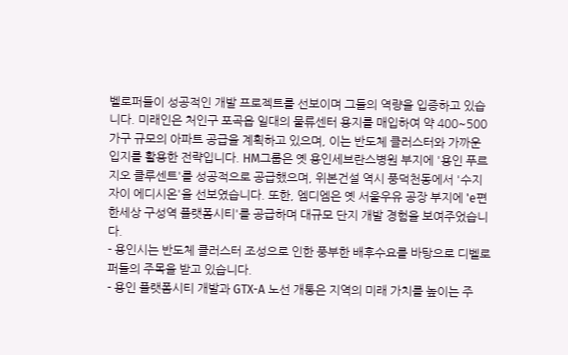벨로퍼들이 성공적인 개발 프로젝트를 선보이며 그들의 역량을 입증하고 있습니다. 미래인은 처인구 포곡읍 일대의 물류센터 용지를 매입하여 약 400~500가구 규모의 아파트 공급을 계획하고 있으며, 이는 반도체 클러스터와 가까운 입지를 활용한 전략입니다. HM그룹은 옛 용인세브란스병원 부지에 '용인 푸르지오 클루센트'를 성공적으로 공급했으며, 위본건설 역시 풍덕천동에서 '수지자이 에디시온'을 선보였습니다. 또한, 엠디엠은 옛 서울우유 공장 부지에 'e편한세상 구성역 플랫폼시티'를 공급하며 대규모 단지 개발 경험을 보여주었습니다.
- 용인시는 반도체 클러스터 조성으로 인한 풍부한 배후수요를 바탕으로 디벨로퍼들의 주목을 받고 있습니다.
- 용인 플랫폼시티 개발과 GTX-A 노선 개통은 지역의 미래 가치를 높이는 주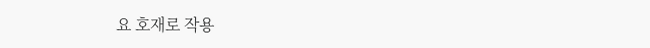요 호재로 작용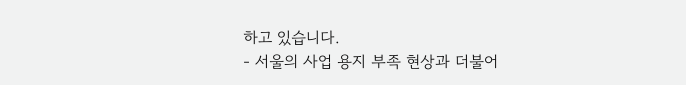하고 있습니다.
- 서울의 사업 용지 부족 현상과 더불어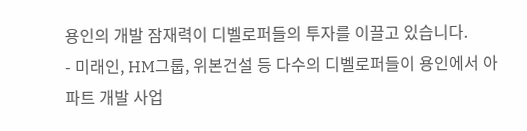용인의 개발 잠재력이 디벨로퍼들의 투자를 이끌고 있습니다.
- 미래인, HM그룹, 위본건설 등 다수의 디벨로퍼들이 용인에서 아파트 개발 사업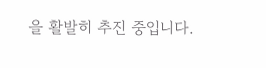을 활발히 추진 중입니다.